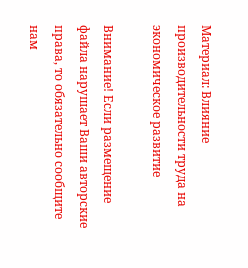Материал: Влияние производительности труда на экономическое развитие

Внимание! Если размещение файла нарушает Ваши авторские права, то обязательно сообщите нам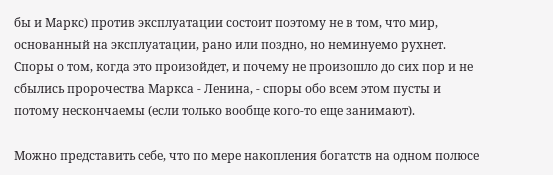бы и Маркс) против эксплуатации состоит поэтому не в том, что мир, основанный на эксплуатации, рано или поздно, но неминуемо рухнет. Споры о том, когда это произойдет, и почему не произошло до сих пор и не сбылись пророчества Маркса - Ленина, - споры обо всем этом пусты и потому нескончаемы (если только вообще кого-то еще занимают).

Можно представить себе, что по мере накопления богатств на одном полюсе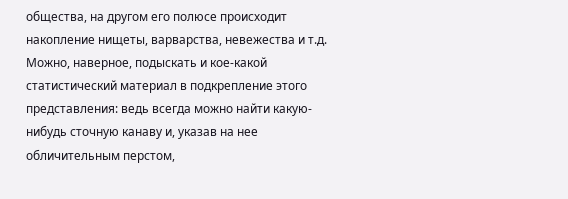общества, на другом его полюсе происходит накопление нищеты, варварства, невежества и т.д. Можно, наверное, подыскать и кое-какой статистический материал в подкрепление этого представления: ведь всегда можно найти какую-нибудь сточную канаву и, указав на нее обличительным перстом,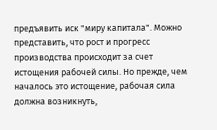предъявить иск "миру капитала". Можно представить, что рост и прогресс производства происходит за счет истощения рабочей силы. Но прежде, чем началось это истощение, рабочая сила должна возникнуть,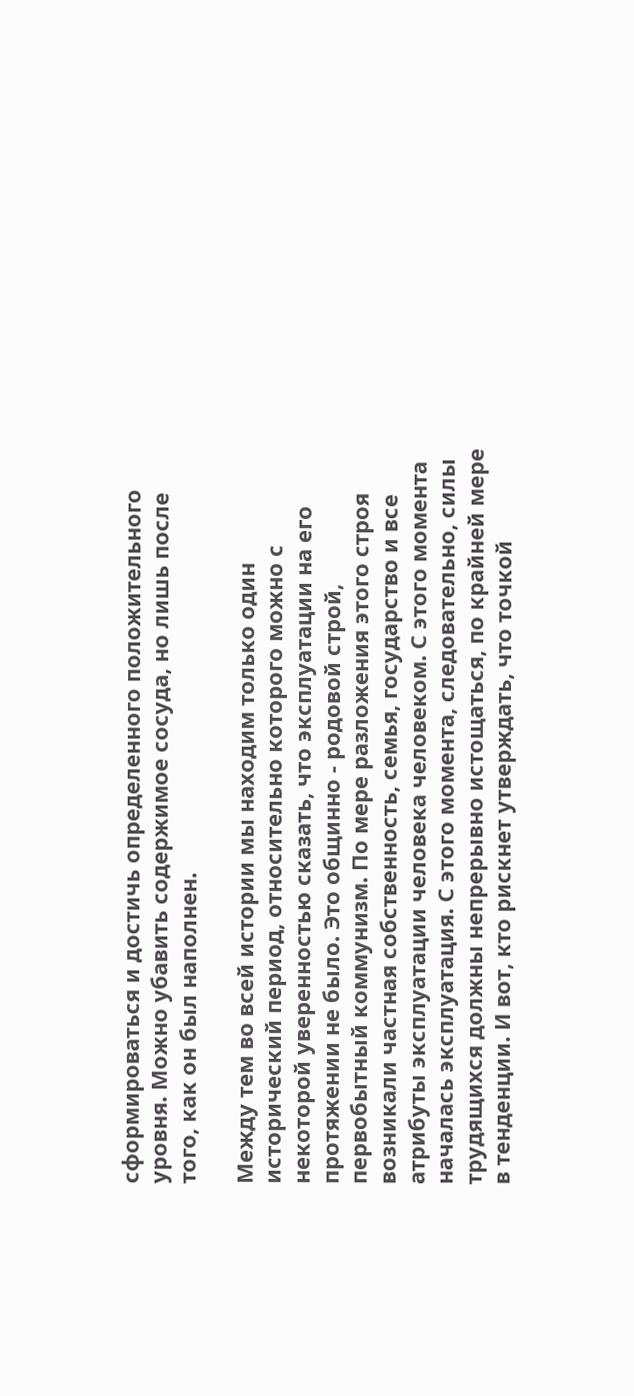сформироваться и достичь определенного положительного уровня. Можно убавить содержимое сосуда, но лишь после того, как он был наполнен.

Между тем во всей истории мы находим только один исторический период, относительно которого можно с некоторой уверенностью сказать, что эксплуатации на его протяжении не было. Это общинно - родовой строй, первобытный коммунизм. По мере разложения этого строя возникали частная собственность, семья, государство и все атрибуты эксплуатации человека человеком. С этого момента началась эксплуатация. С этого момента, следовательно, силы трудящихся должны непрерывно истощаться, по крайней мере в тенденции. И вот, кто рискнет утверждать, что точкой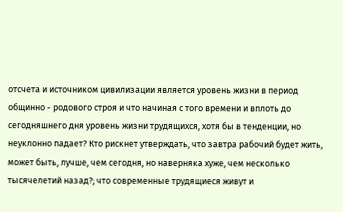отсчета и источником цивилизации является уровень жизни в период общинно - родового строя и что начиная с того времени и вплоть до сегодняшнего дня уровень жизни трудящихся, хотя бы в тенденции, но неуклонно падает? Кто рискнет утверждать, что завтра рабочий будет жить, может быть, лучше, чем сегодня, но наверняка хуже, чем несколько тысячелетий назад?; что современные трудящиеся живут и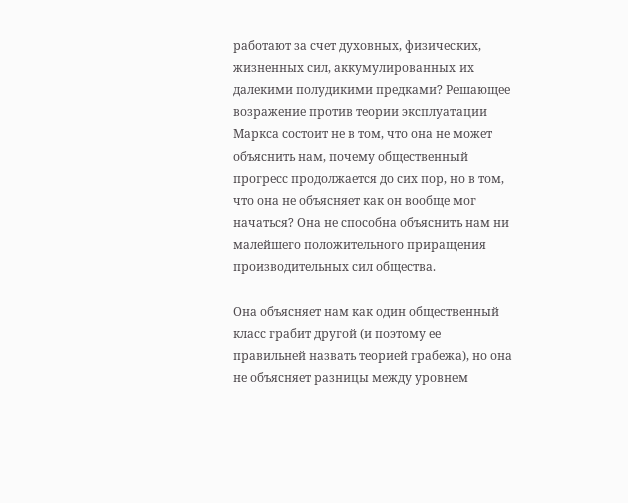работают за счет духовных, физических, жизненных сил, аккумулированных их далекими полудикими предками? Решающее возражение против теории эксплуатации Маркса состоит не в том, что она не может объяснить нам, почему общественный прогресс продолжается до сих пор, но в том, что она не объясняет как он вообще мог начаться? Она не способна объяснить нам ни малейшего положительного приращения производительных сил общества.

Она объясняет нам как один общественный класс грабит другой (и поэтому ее правильней назвать теорией грабежа), но она не объясняет разницы между уровнем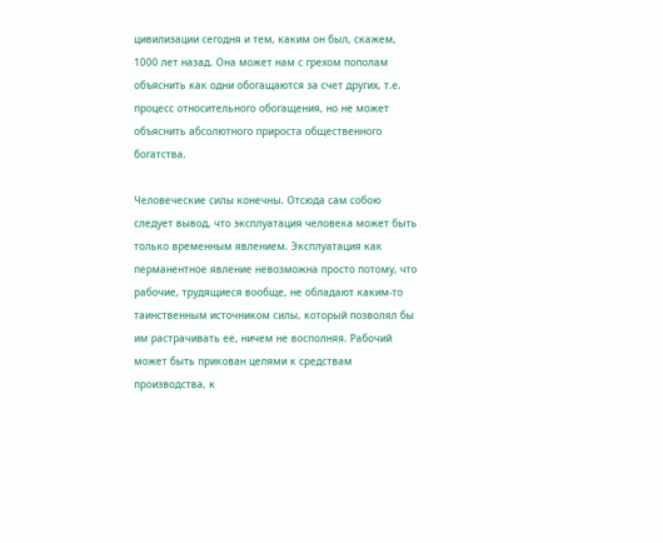цивилизации сегодня и тем, каким он был, скажем, 1000 лет назад. Она может нам с грехом пополам объяснить как одни обогащаются за счет других, т.е. процесс относительного обогащения, но не может объяснить абсолютного прироста общественного богатства.

Человеческие силы конечны. Отсюда сам собою следует вывод, что эксплуатация человека может быть только временным явлением. Эксплуатация как перманентное явление невозможна просто потому, что рабочие, трудящиеся вообще, не обладают каким-то таинственным источником силы, который позволял бы им растрачивать ее, ничем не восполняя. Рабочий может быть прикован цепями к средствам производства, к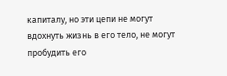капиталу, но эти цепи не могут вдохнуть жизнь в его тело, не могут пробудить его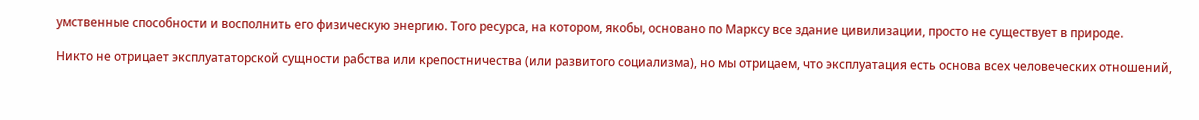умственные способности и восполнить его физическую энергию. Того ресурса, на котором, якобы, основано по Марксу все здание цивилизации, просто не существует в природе.

Никто не отрицает эксплуататорской сущности рабства или крепостничества (или развитого социализма), но мы отрицаем, что эксплуатация есть основа всех человеческих отношений,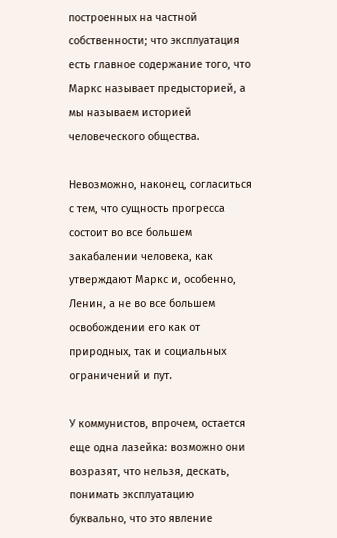построенных на частной собственности; что эксплуатация есть главное содержание того, что Маркс называет предысторией, а мы называем историей человеческого общества.

Невозможно, наконец, согласиться с тем, что сущность прогресса состоит во все большем закабалении человека, как утверждают Маркс и, особенно, Ленин, а не во все большем освобождении его как от природных, так и социальных ограничений и пут.

У коммунистов, впрочем, остается еще одна лазейка: возможно они возразят, что нельзя, дескать, понимать эксплуатацию буквально, что это явление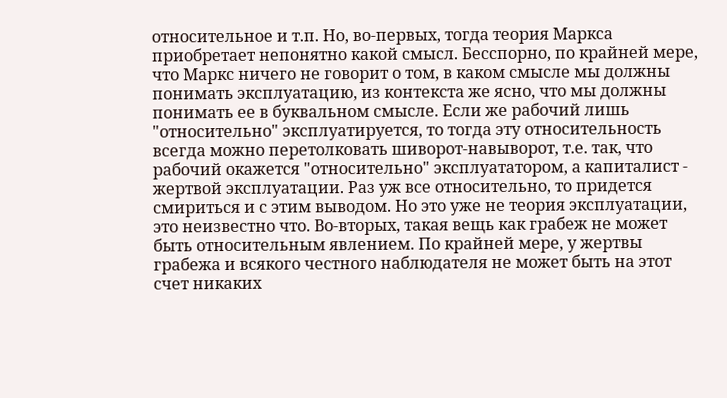относительное и т.п. Но, во-первых, тогда теория Маркса приобретает непонятно какой смысл. Бесспорно, по крайней мере, что Маркс ничего не говорит о том, в каком смысле мы должны понимать эксплуатацию, из контекста же ясно, что мы должны понимать ее в буквальном смысле. Если же рабочий лишь "относительно" эксплуатируется, то тогда эту относительность всегда можно перетолковать шиворот-навыворот, т.е. так, что рабочий окажется "относительно" эксплуататором, а капиталист - жертвой эксплуатации. Раз уж все относительно, то придется смириться и с этим выводом. Но это уже не теория эксплуатации, это неизвестно что. Во-вторых, такая вещь как грабеж не может быть относительным явлением. По крайней мере, у жертвы грабежа и всякого честного наблюдателя не может быть на этот счет никаких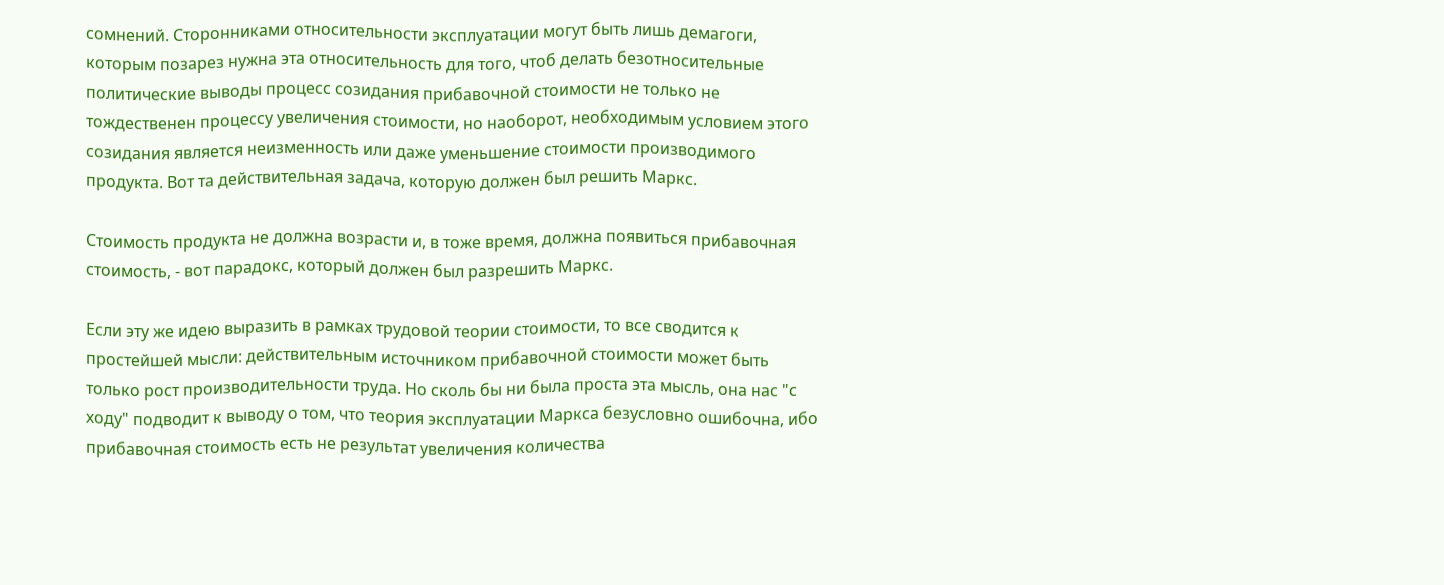сомнений. Сторонниками относительности эксплуатации могут быть лишь демагоги, которым позарез нужна эта относительность для того, чтоб делать безотносительные политические выводы процесс созидания прибавочной стоимости не только не тождественен процессу увеличения стоимости, но наоборот, необходимым условием этого созидания является неизменность или даже уменьшение стоимости производимого продукта. Вот та действительная задача, которую должен был решить Маркс.

Стоимость продукта не должна возрасти и, в тоже время, должна появиться прибавочная стоимость, - вот парадокс, который должен был разрешить Маркс.

Если эту же идею выразить в рамках трудовой теории стоимости, то все сводится к простейшей мысли: действительным источником прибавочной стоимости может быть только рост производительности труда. Но сколь бы ни была проста эта мысль, она нас "с ходу" подводит к выводу о том, что теория эксплуатации Маркса безусловно ошибочна, ибо прибавочная стоимость есть не результат увеличения количества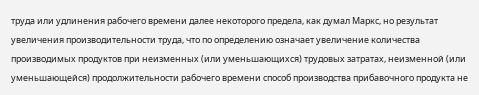труда или удлинения рабочего времени далее некоторого предела, как думал Маркс, но результат увеличения производительности труда, что по определению означает увеличение количества производимых продуктов при неизменных (или уменьшающихся) трудовых затратах, неизменной (или уменьшающейся) продолжительности рабочего времени способ производства прибавочного продукта не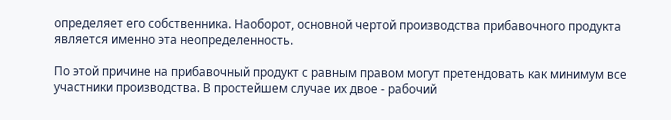определяет его собственника. Наоборот, основной чертой производства прибавочного продукта является именно эта неопределенность.

По этой причине на прибавочный продукт с равным правом могут претендовать как минимум все участники производства. В простейшем случае их двое - рабочий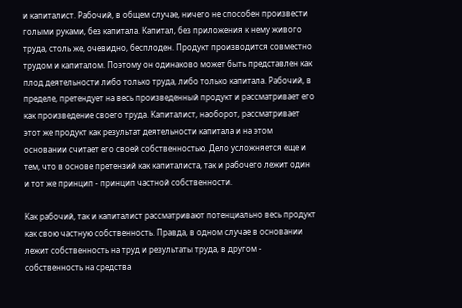и капиталист. Рабочий, в общем случае, ничего не способен произвести голыми руками, без капитала. Капитал, без приложения к нему живого труда, столь же, очевидно, бесплоден. Продукт производится совместно трудом и капиталом. Поэтому он одинаково может быть представлен как плод деятельности либо только труда, либо только капитала. Рабочий, в пределе, претендует на весь произведенный продукт и рассматривает его как произведение своего труда. Капиталист, наоборот, рассматривает этот же продукт как результат деятельности капитала и на этом основании считает его своей собственностью. Дело усложняется еще и тем, что в основе претензий как капиталиста, так и рабочего лежит один и тот же принцип - принцип частной собственности.

Как рабочий, так и капиталист рассматривают потенциально весь продукт как свою частную собственность. Правда, в одном случае в основании лежит собственность на труд и результаты труда, в другом - собственность на средства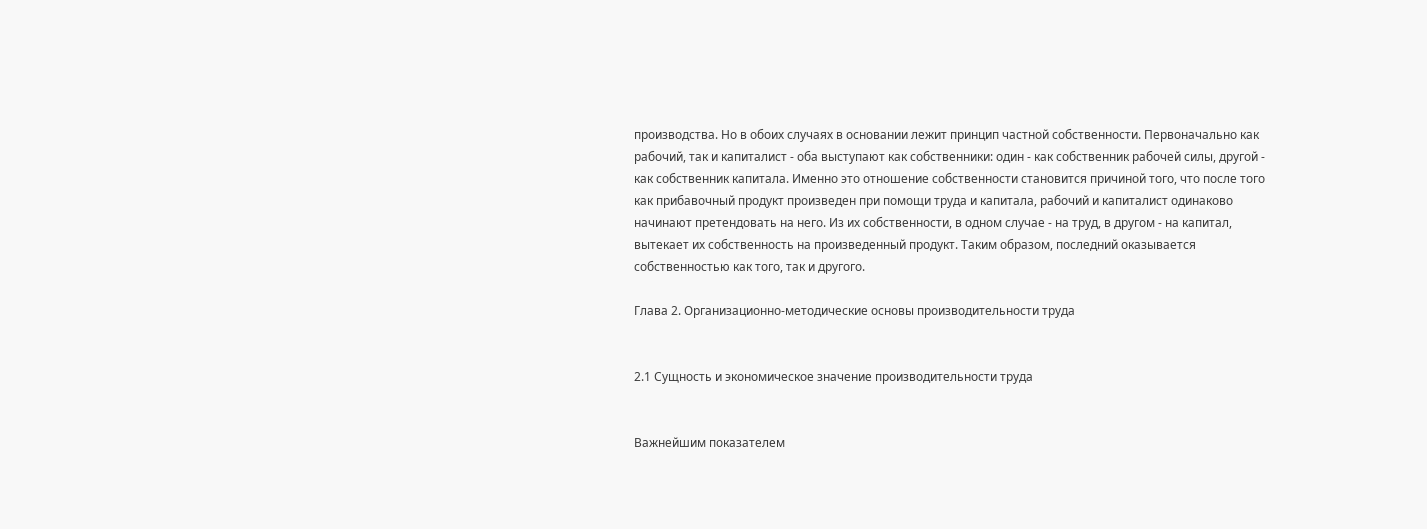производства. Но в обоих случаях в основании лежит принцип частной собственности. Первоначально как рабочий, так и капиталист - оба выступают как собственники: один - как собственник рабочей силы, другой - как собственник капитала. Именно это отношение собственности становится причиной того, что после того как прибавочный продукт произведен при помощи труда и капитала, рабочий и капиталист одинаково начинают претендовать на него. Из их собственности, в одном случае - на труд, в другом - на капитал, вытекает их собственность на произведенный продукт. Таким образом, последний оказывается собственностью как того, так и другого.

Глава 2. Организационно-методические основы производительности труда


2.1 Сущность и экономическое значение производительности труда


Важнейшим показателем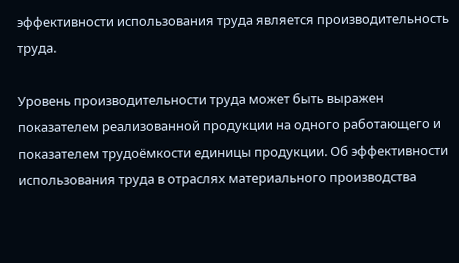эффективности использования труда является производительность труда.

Уровень производительности труда может быть выражен показателем реализованной продукции на одного работающего и показателем трудоёмкости единицы продукции. Об эффективности использования труда в отраслях материального производства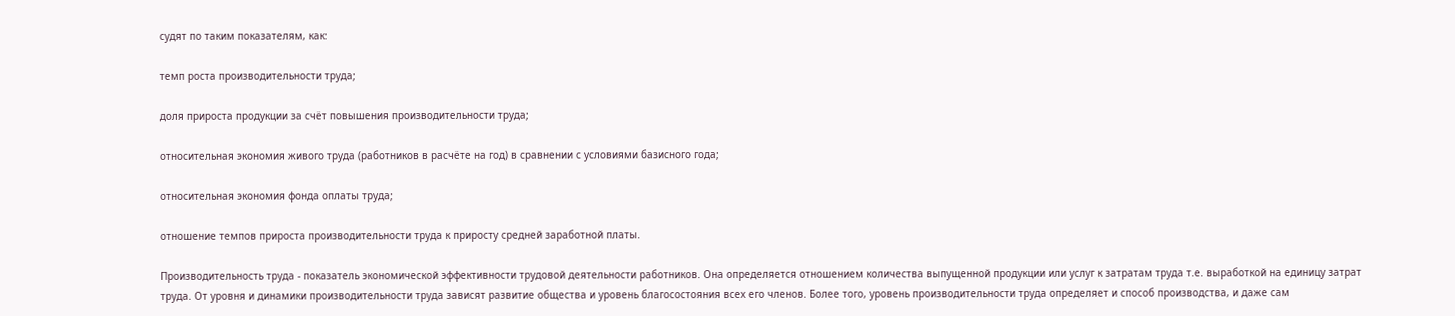судят по таким показателям, как:

темп роста производительности труда;

доля прироста продукции за счёт повышения производительности труда;

относительная экономия живого труда (работников в расчёте на год) в сравнении с условиями базисного года;

относительная экономия фонда оплаты труда;

отношение темпов прироста производительности труда к приросту средней заработной платы.

Производительность труда - показатель экономической эффективности трудовой деятельности работников. Она определяется отношением количества выпущенной продукции или услуг к затратам труда т.е. выработкой на единицу затрат труда. От уровня и динамики производительности труда зависят развитие общества и уровень благосостояния всех его членов. Более того, уровень производительности труда определяет и способ производства, и даже сам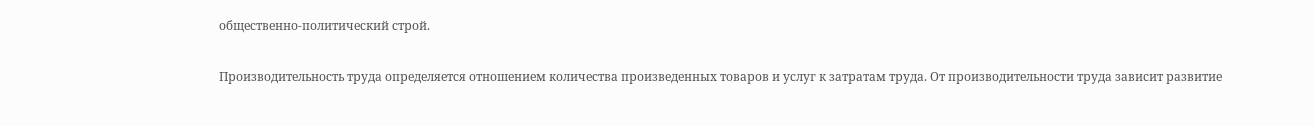общественно-политический строй.

Производительность труда определяется отношением количества произведенных товаров и услуг к затратам труда. От производительности труда зависит развитие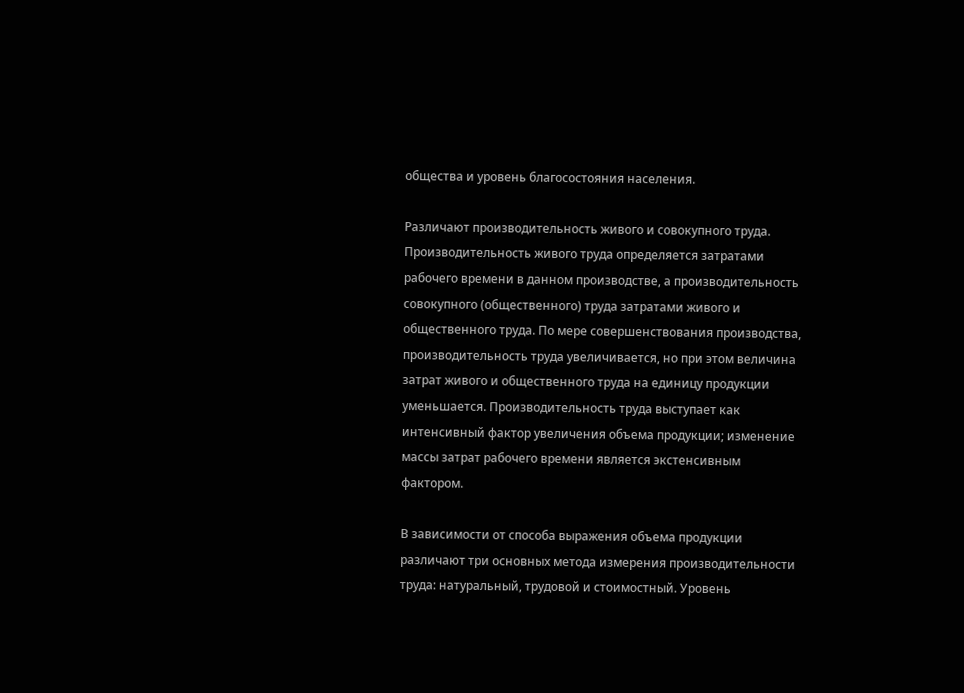общества и уровень благосостояния населения.

Различают производительность живого и совокупного труда. Производительность живого труда определяется затратами рабочего времени в данном производстве, а производительность совокупного (общественного) труда затратами живого и общественного труда. По мере совершенствования производства, производительность труда увеличивается, но при этом величина затрат живого и общественного труда на единицу продукции уменьшается. Производительность труда выступает как интенсивный фактор увеличения объема продукции; изменение массы затрат рабочего времени является экстенсивным фактором.

В зависимости от способа выражения объема продукции различают три основных метода измерения производительности труда: натуральный, трудовой и стоимостный. Уровень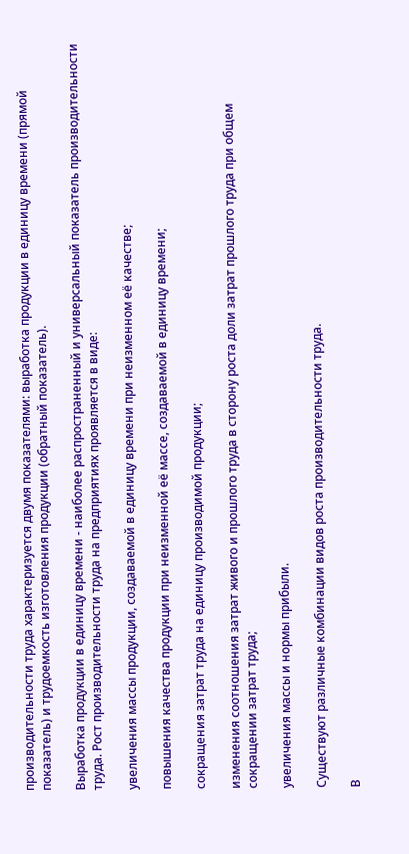производительности труда характеризуется двумя показателями: выработка продукции в единицу времени (прямой показатель) и трудоемкость изготовления продукции (обратный показатель).

Выработка продукции в единицу времени - наиболее распространенный и универсальный показатель производительности труда. Рост производительности труда на предприятиях проявляется в виде:

увеличения массы продукции, создаваемой в единицу времени при неизменном её качестве;

повышения качества продукции при неизменной её массе, создаваемой в единицу времени;

сокращения затрат труда на единицу производимой продукции;

изменения соотношения затрат живого и прошлого труда в сторону роста доли затрат прошлого труда при общем сокращении затрат труда;

увеличения массы и нормы прибыли.

Существуют различные комбинации видов роста производительности труда.

В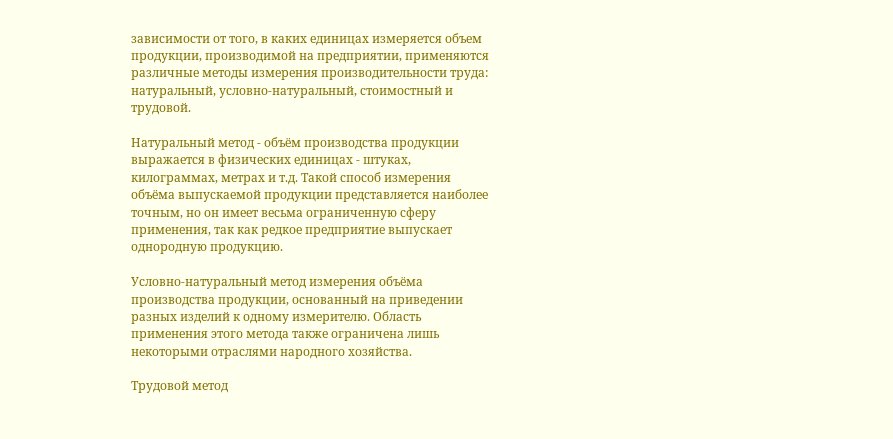зависимости от того, в каких единицах измеряется объем продукции, производимой на предприятии, применяются различные методы измерения производительности труда: натуральный, условно-натуральный, стоимостный и трудовой.

Натуральный метод - объём производства продукции выражается в физических единицах - штуках, килограммах, метрах и т.д. Такой способ измерения объёма выпускаемой продукции представляется наиболее точным, но он имеет весьма ограниченную сферу применения, так как редкое предприятие выпускает однородную продукцию.

Условно-натуральный метод измерения объёма производства продукции, основанный на приведении разных изделий к одному измерителю. Область применения этого метода также ограничена лишь некоторыми отраслями народного хозяйства.

Трудовой метод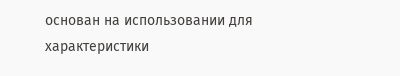основан на использовании для характеристики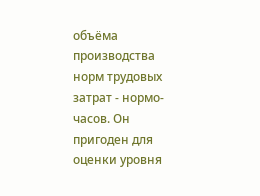объёма производства норм трудовых затрат - нормо-часов. Он пригоден для оценки уровня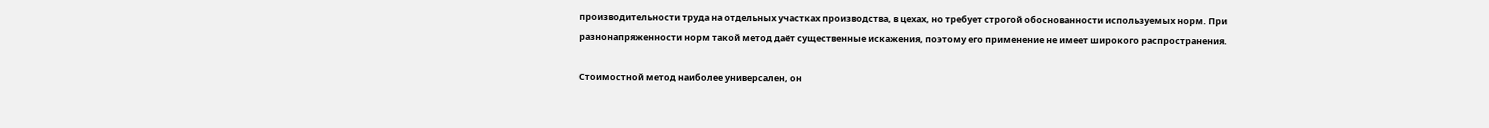производительности труда на отдельных участках производства, в цехах, но требует строгой обоснованности используемых норм. При разнонапряженности норм такой метод даёт существенные искажения, поэтому его применение не имеет широкого распространения.

Стоимостной метод наиболее универсален, он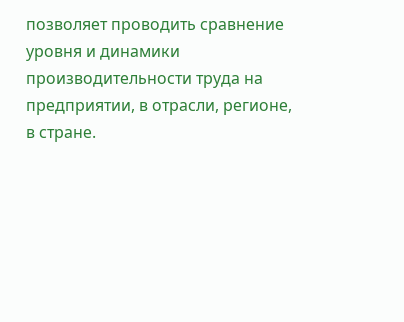позволяет проводить сравнение уровня и динамики производительности труда на предприятии, в отрасли, регионе, в стране.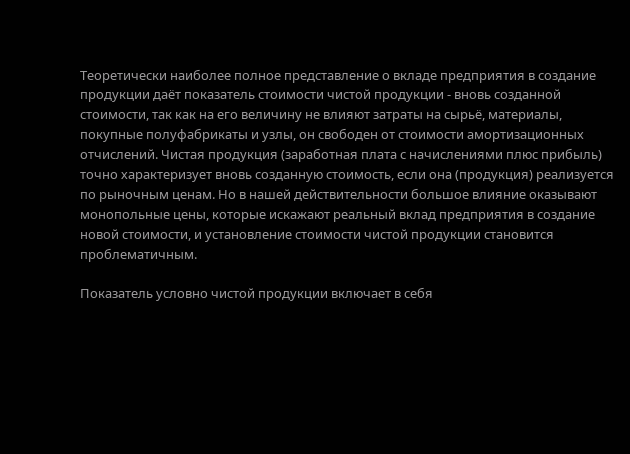Теоретически наиболее полное представление о вкладе предприятия в создание продукции даёт показатель стоимости чистой продукции - вновь созданной стоимости, так как на его величину не влияют затраты на сырьё, материалы, покупные полуфабрикаты и узлы, он свободен от стоимости амортизационных отчислений. Чистая продукция (заработная плата с начислениями плюс прибыль) точно характеризует вновь созданную стоимость, если она (продукция) реализуется по рыночным ценам. Но в нашей действительности большое влияние оказывают монопольные цены, которые искажают реальный вклад предприятия в создание новой стоимости, и установление стоимости чистой продукции становится проблематичным.

Показатель условно чистой продукции включает в себя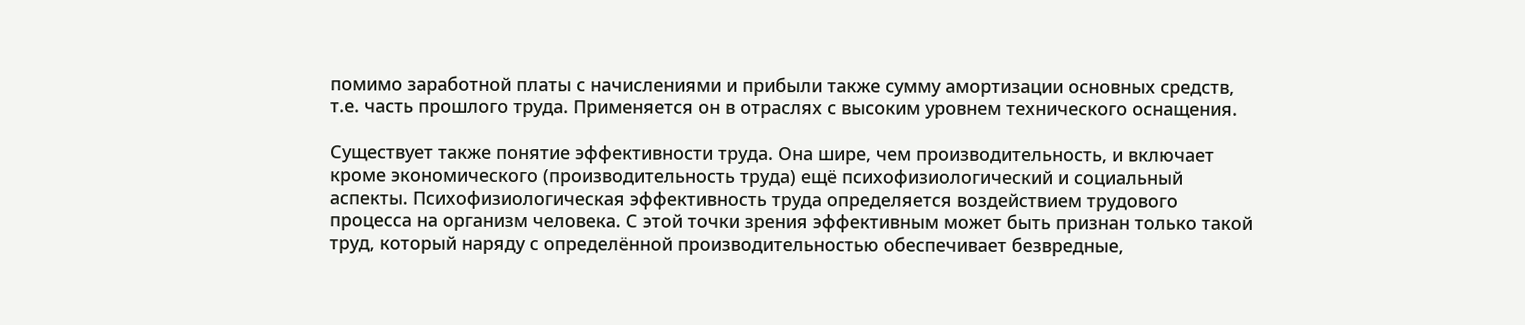помимо заработной платы с начислениями и прибыли также сумму амортизации основных средств, т.е. часть прошлого труда. Применяется он в отраслях с высоким уровнем технического оснащения.

Существует также понятие эффективности труда. Она шире, чем производительность, и включает кроме экономического (производительность труда) ещё психофизиологический и социальный аспекты. Психофизиологическая эффективность труда определяется воздействием трудового процесса на организм человека. С этой точки зрения эффективным может быть признан только такой труд, который наряду с определённой производительностью обеспечивает безвредные,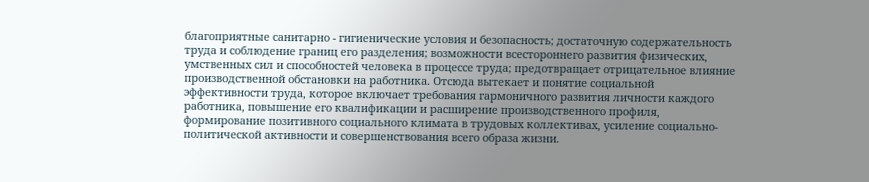благоприятные санитарно - гигиенические условия и безопасность; достаточную содержательность труда и соблюдение границ его разделения; возможности всестороннего развития физических, умственных сил и способностей человека в процессе труда; предотвращает отрицательное влияние производственной обстановки на работника. Отсюда вытекает и понятие социальной эффективности труда, которое включает требования гармоничного развития личности каждого работника, повышение его квалификации и расширение производственного профиля, формирование позитивного социального климата в трудовых коллективах, усиление социально-политической активности и совершенствования всего образа жизни.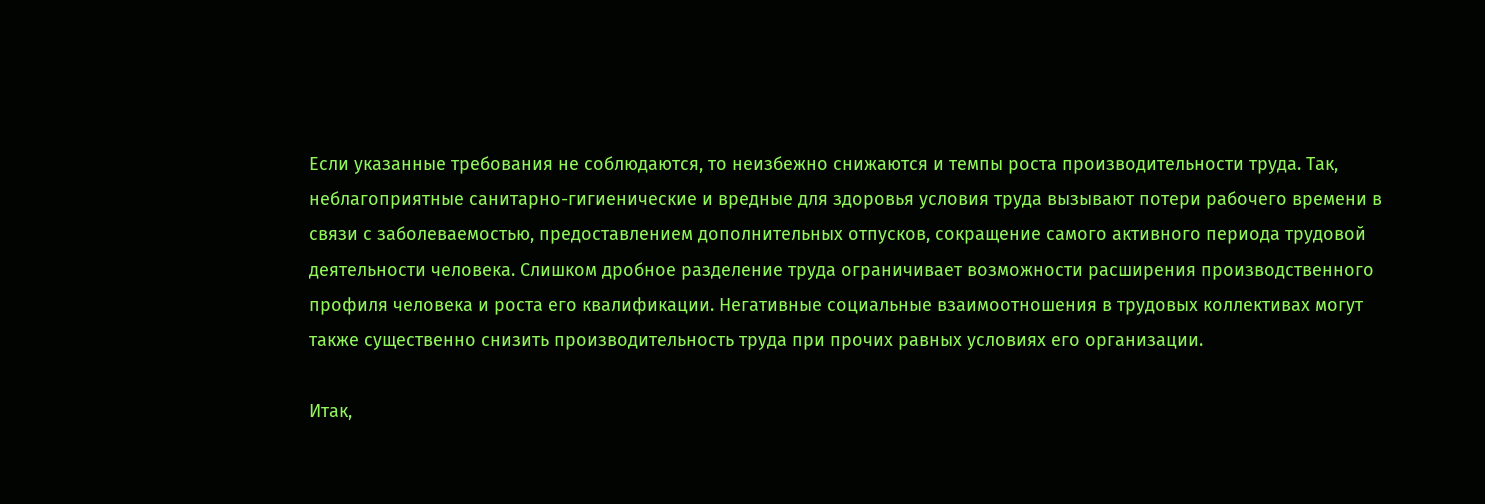Если указанные требования не соблюдаются, то неизбежно снижаются и темпы роста производительности труда. Так, неблагоприятные санитарно-гигиенические и вредные для здоровья условия труда вызывают потери рабочего времени в связи с заболеваемостью, предоставлением дополнительных отпусков, сокращение самого активного периода трудовой деятельности человека. Слишком дробное разделение труда ограничивает возможности расширения производственного профиля человека и роста его квалификации. Негативные социальные взаимоотношения в трудовых коллективах могут также существенно снизить производительность труда при прочих равных условиях его организации.

Итак,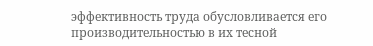эффективность труда обусловливается его производительностью в их тесной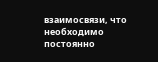взаимосвязи, что необходимо постоянно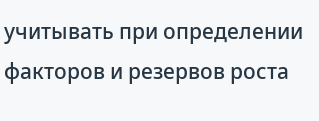учитывать при определении факторов и резервов роста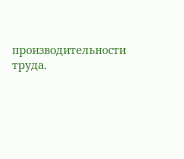производительности труда.